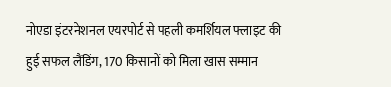नोएडा इंटरनेशनल एयरपोर्ट से पहली कमर्शियल फ्लाइट की हुई सफल लैंडिंग, 170 किसानों को मिला खास सम्मान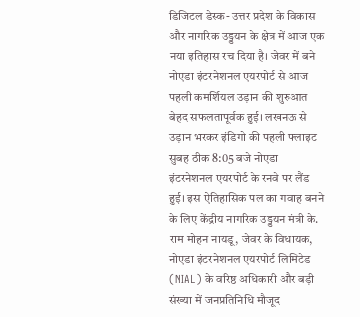डिजिटल डेस्क- उत्तर प्रदेश के विकास और नागरिक उड्डयन के क्षेत्र में आज एक नया इतिहास रच दिया है। जेवर में बने नोएडा इंटरनेशनल एयरपोर्ट से आज पहली कमर्शियल उड़ान की शुरुआत बेहद सफलतापूर्वक हुई। लखनऊ से उड़ान भरकर इंडिगो की पहली फ्लाइट सुबह ठीक 8:05 बजे नोएडा इंटरनेशनल एयरपोर्ट के रनवे पर लैंड हुई। इस ऐतिहासिक पल का गवाह बनने के लिए केंद्रीय नागरिक उड्डयन मंत्री के. राम मोहन नायडू, जेवर के विधायक, नोएडा इंटरनेशनल एयरपोर्ट लिमिटेड (NIAL) के वरिष्ठ अधिकारी और बड़ी संख्या में जनप्रतिनिधि मौजूद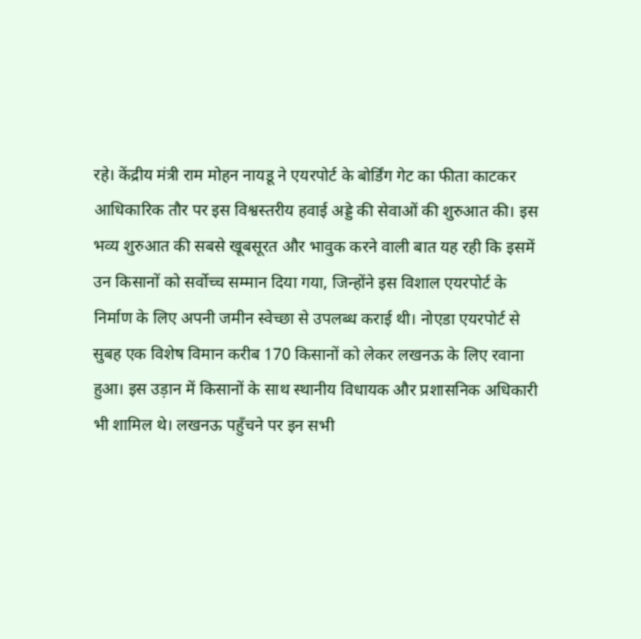रहे। केंद्रीय मंत्री राम मोहन नायडू ने एयरपोर्ट के बोर्डिंग गेट का फीता काटकर आधिकारिक तौर पर इस विश्वस्तरीय हवाई अड्डे की सेवाओं की शुरुआत की। इस भव्य शुरुआत की सबसे खूबसूरत और भावुक करने वाली बात यह रही कि इसमें उन किसानों को सर्वोच्च सम्मान दिया गया, जिन्होंने इस विशाल एयरपोर्ट के निर्माण के लिए अपनी जमीन स्वेच्छा से उपलब्ध कराई थी। नोएडा एयरपोर्ट से सुबह एक विशेष विमान करीब 170 किसानों को लेकर लखनऊ के लिए रवाना हुआ। इस उड़ान में किसानों के साथ स्थानीय विधायक और प्रशासनिक अधिकारी भी शामिल थे। लखनऊ पहुँचने पर इन सभी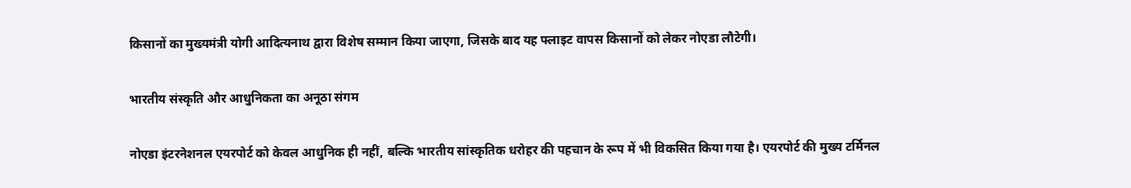किसानों का मुख्यमंत्री योगी आदित्यनाथ द्वारा विशेष सम्मान किया जाएगा, जिसके बाद यह फ्लाइट वापस किसानों को लेकर नोएडा लौटेगी।

भारतीय संस्कृति और आधुनिकता का अनूठा संगम

नोएडा इंटरनेशनल एयरपोर्ट को केवल आधुनिक ही नहीं, बल्कि भारतीय सांस्कृतिक धरोहर की पहचान के रूप में भी विकसित किया गया है। एयरपोर्ट की मुख्य टर्मिनल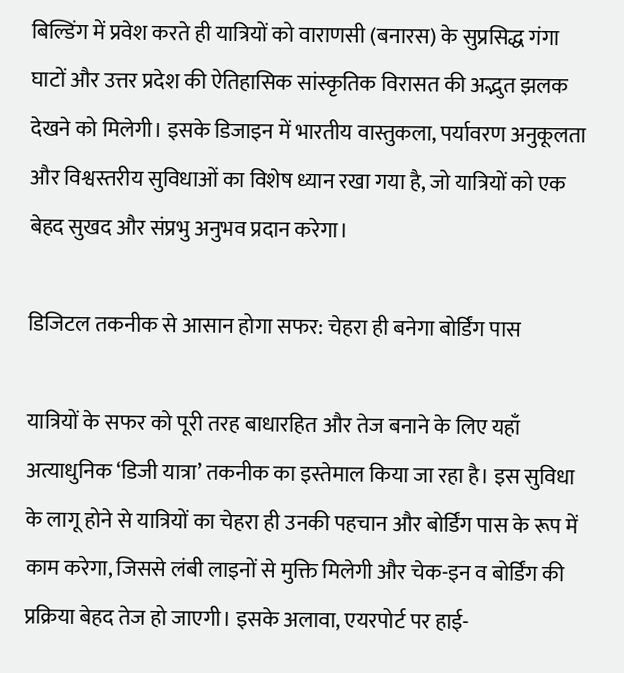बिल्डिंग में प्रवेश करते ही यात्रियों को वाराणसी (बनारस) के सुप्रसिद्ध गंगा घाटों और उत्तर प्रदेश की ऐतिहासिक सांस्कृतिक विरासत की अद्भुत झलक देखने को मिलेगी। इसके डिजाइन में भारतीय वास्तुकला, पर्यावरण अनुकूलता और विश्वस्तरीय सुविधाओं का विशेष ध्यान रखा गया है, जो यात्रियों को एक बेहद सुखद और संप्रभु अनुभव प्रदान करेगा।

डिजिटल तकनीक से आसान होगा सफर: चेहरा ही बनेगा बोर्डिंग पास

यात्रियों के सफर को पूरी तरह बाधारहित और तेज बनाने के लिए यहाँ अत्याधुनिक ‘डिजी यात्रा’ तकनीक का इस्तेमाल किया जा रहा है। इस सुविधा के लागू होने से यात्रियों का चेहरा ही उनकी पहचान और बोर्डिंग पास के रूप में काम करेगा, जिससे लंबी लाइनों से मुक्ति मिलेगी और चेक-इन व बोर्डिंग की प्रक्रिया बेहद तेज हो जाएगी। इसके अलावा, एयरपोर्ट पर हाई-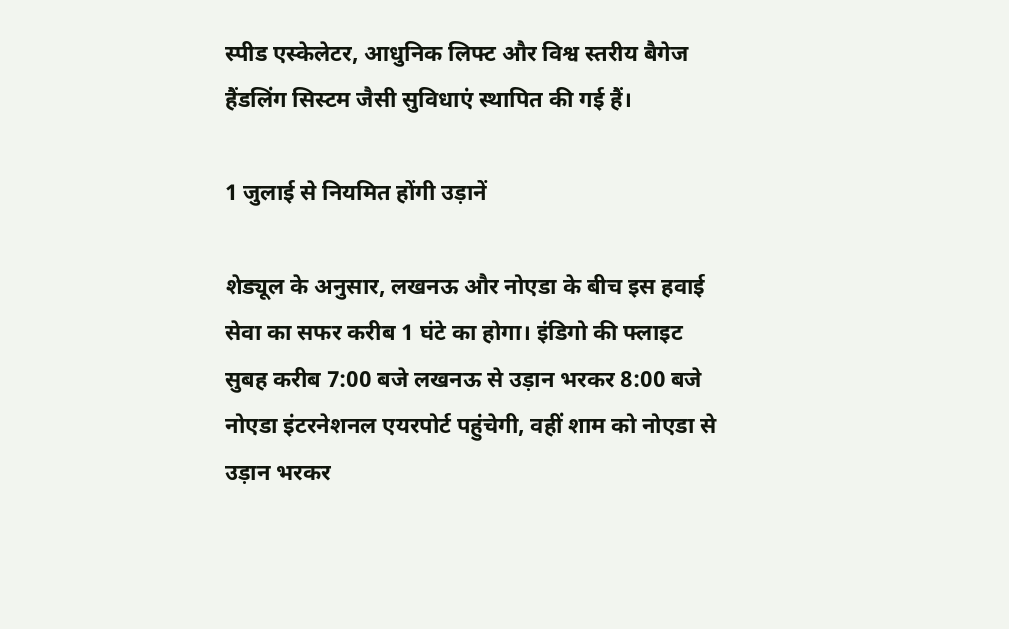स्पीड एस्केलेटर, आधुनिक लिफ्ट और विश्व स्तरीय बैगेज हैंडलिंग सिस्टम जैसी सुविधाएं स्थापित की गई हैं।

1 जुलाई से नियमित होंगी उड़ानें

शेड्यूल के अनुसार, लखनऊ और नोएडा के बीच इस हवाई सेवा का सफर करीब 1 घंटे का होगा। इंडिगो की फ्लाइट सुबह करीब 7:00 बजे लखनऊ से उड़ान भरकर 8:00 बजे नोएडा इंटरनेशनल एयरपोर्ट पहुंचेगी, वहीं शाम को नोएडा से उड़ान भरकर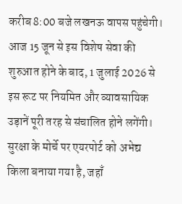करीब 8:00 बजे लखनऊ वापस पहुंचेगी। आज 15 जून से इस विशेष सेवा की शुरुआत होने के बाद, 1 जुलाई 2026 से इस रूट पर नियमित और व्यावसायिक उड़ानें पूरी तरह से संचालित होने लगेंगी। सुरक्षा के मोर्चे पर एयरपोर्ट को अभेद्य किला बनाया गया है, जहाँ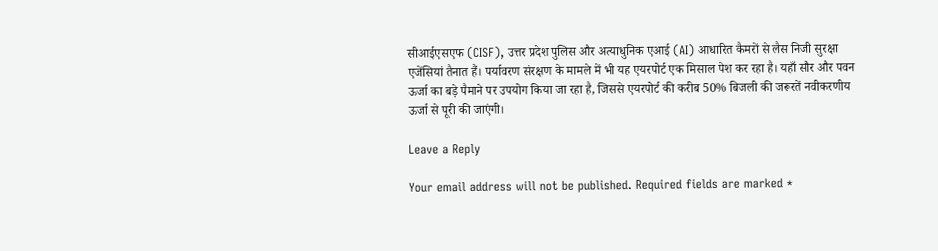सीआईएसएफ (CISF), उत्तर प्रदेश पुलिस और अत्याधुनिक एआई (AI) आधारित कैमरों से लैस निजी सुरक्षा एजेंसियां तैनात हैं। पर्यावरण संरक्षण के मामले में भी यह एयरपोर्ट एक मिसाल पेश कर रहा है। यहाँ सौर और पवन ऊर्जा का बड़े पैमाने पर उपयोग किया जा रहा है, जिससे एयरपोर्ट की करीब 50% बिजली की जरूरतें नवीकरणीय ऊर्जा से पूरी की जाएंगी।

Leave a Reply

Your email address will not be published. Required fields are marked *